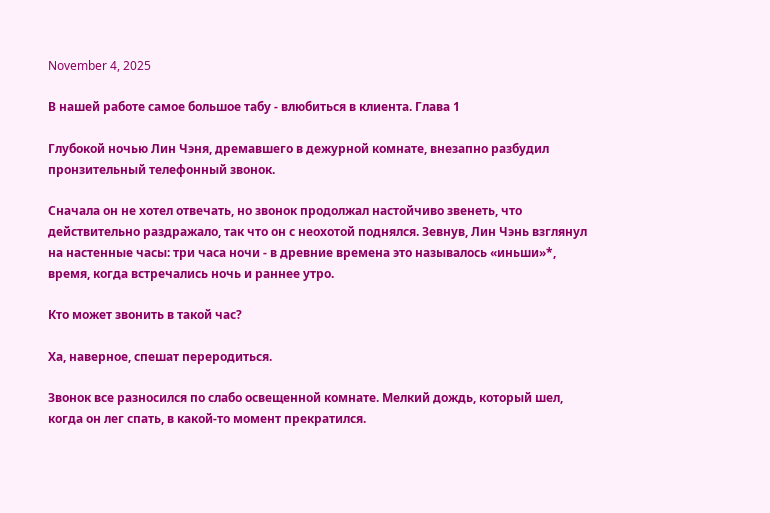November 4, 2025

В нашей работе самое большое табу - влюбиться в клиента. Глава 1

Глубокой ночью Лин Чэня, дремавшего в дежурной комнате, внезапно разбудил пронзительный телефонный звонок.

Сначала он не хотел отвечать, но звонок продолжал настойчиво звенеть, что действительно раздражало, так что он с неохотой поднялся. Зевнув, Лин Чэнь взглянул на настенные часы: три часа ночи - в древние времена это называлось «иньши»*, время, когда встречались ночь и раннее утро.

Кто может звонить в такой час?

Ха, наверное, спешат переродиться.

Звонок все разносился по слабо освещенной комнате. Мелкий дождь, который шел, когда он лег спать, в какой-то момент прекратился.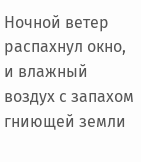Ночной ветер распахнул окно, и влажный воздух с запахом гниющей земли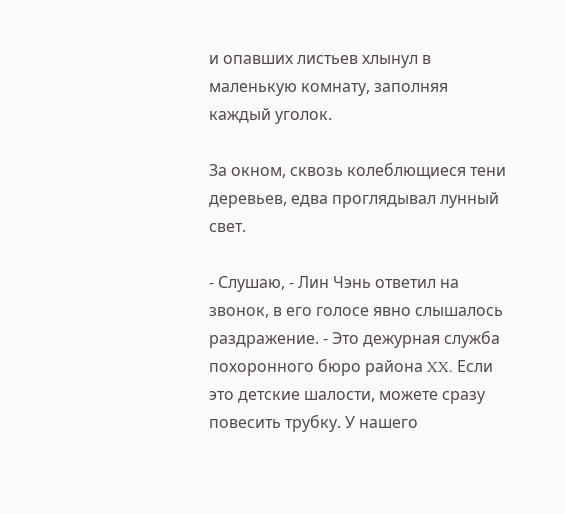и опавших листьев хлынул в маленькую комнату, заполняя каждый уголок.

За окном, сквозь колеблющиеся тени деревьев, едва проглядывал лунный свет.

- Слушаю, - Лин Чэнь ответил на звонок, в его голосе явно слышалось раздражение. - Это дежурная служба похоронного бюро района XX. Если это детские шалости, можете сразу повесить трубку. У нашего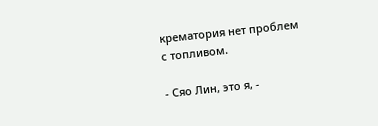крематория нет проблем с топливом.

- Сяо Лин, это я, -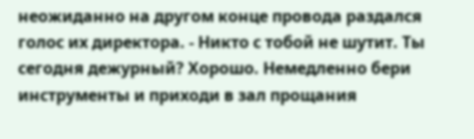неожиданно на другом конце провода раздался голос их директора. - Никто с тобой не шутит. Ты сегодня дежурный? Хорошо. Немедленно бери инструменты и приходи в зал прощания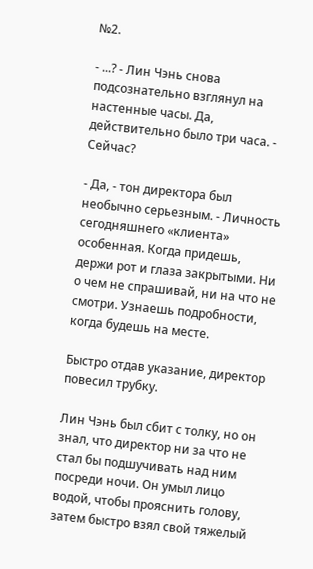№2.

- ...? - Лин Чэнь снова подсознательно взглянул на настенные часы. Да, действительно было три часа. - Сейчас?

- Да, - тон директора был необычно серьезным. - Личность сегодняшнего «клиента» особенная. Когда придешь, держи рот и глаза закрытыми. Ни о чем не спрашивай, ни на что не смотри. Узнаешь подробности, когда будешь на месте.

Быстро отдав указание, директор повесил трубку.

Лин Чэнь был сбит с толку, но он знал, что директор ни за что не стал бы подшучивать над ним посреди ночи. Он умыл лицо водой, чтобы прояснить голову, затем быстро взял свой тяжелый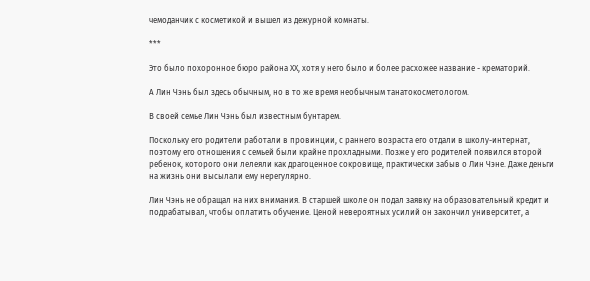чемоданчик с косметикой и вышел из дежурной комнаты.

***

Это было похоронное бюро района ХХ, хотя у него было и более расхожее название - крематорий.

А Лин Чэнь был здесь обычным, но в то же время необычным танатокосметологом.

В своей семье Лин Чэнь был известным бунтарем.

Поскольку его родители работали в провинции, с раннего возраста его отдали в школу-интернат, поэтому его отношения с семьей были крайне прохладными. Позже у его родителей появился второй ребенок, которого они лелеяли как драгоценное сокровище, практически забыв о Лин Чэне. Даже деньги на жизнь они высылали ему нерегулярно.

Лин Чэнь не обращал на них внимания. В старшей школе он подал заявку на образовательный кредит и подрабатывал, чтобы оплатить обучение. Ценой невероятных усилий он закончил университет, а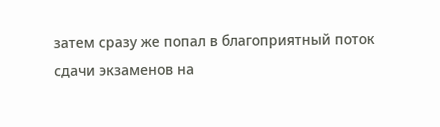затем сразу же попал в благоприятный поток сдачи экзаменов на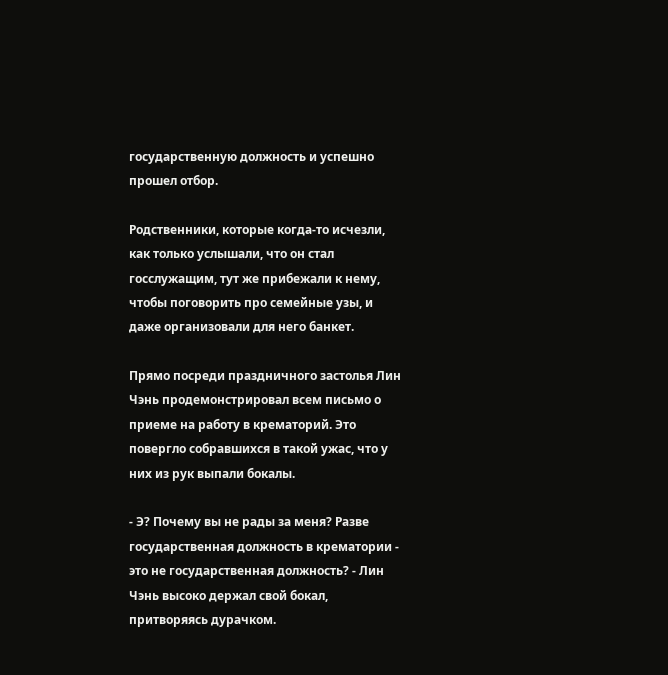государственную должность и успешно прошел отбор.

Родственники, которые когда-то исчезли, как только услышали, что он стал госслужащим, тут же прибежали к нему, чтобы поговорить про семейные узы, и даже организовали для него банкет.

Прямо посреди праздничного застолья Лин Чэнь продемонстрировал всем письмо о приеме на работу в крематорий. Это повергло собравшихся в такой ужас, что у них из рук выпали бокалы.

- Э? Почему вы не рады за меня? Разве государственная должность в крематории - это не государственная должность? - Лин Чэнь высоко держал свой бокал, притворяясь дурачком.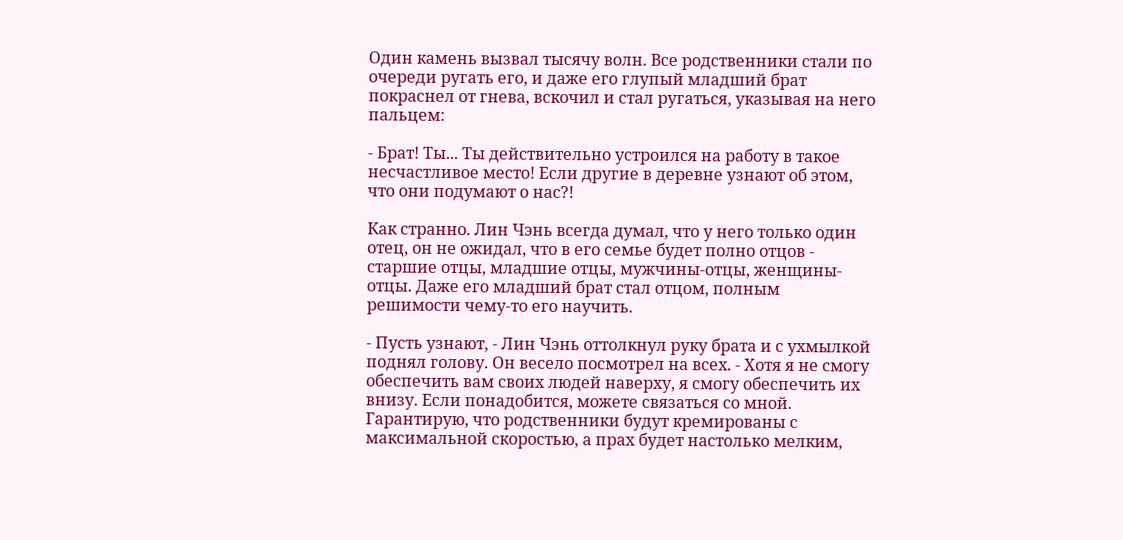Один камень вызвал тысячу волн. Все родственники стали по очереди ругать его, и даже его глупый младший брат покраснел от гнева, вскочил и стал ругаться, указывая на него пальцем:

- Брат! Ты... Ты действительно устроился на работу в такое несчастливое место! Если другие в деревне узнают об этом, что они подумают о нас?!

Как странно. Лин Чэнь всегда думал, что у него только один отец, он не ожидал, что в его семье будет полно отцов - старшие отцы, младшие отцы, мужчины-отцы, женщины-отцы. Даже его младший брат стал отцом, полным решимости чему-то его научить.

- Пусть узнают, - Лин Чэнь оттолкнул руку брата и с ухмылкой поднял голову. Он весело посмотрел на всех. - Хотя я не смогу обеспечить вам своих людей наверху, я смогу обеспечить их внизу. Если понадобится, можете связаться со мной. Гарантирую, что родственники будут кремированы с максимальной скоростью, а прах будет настолько мелким,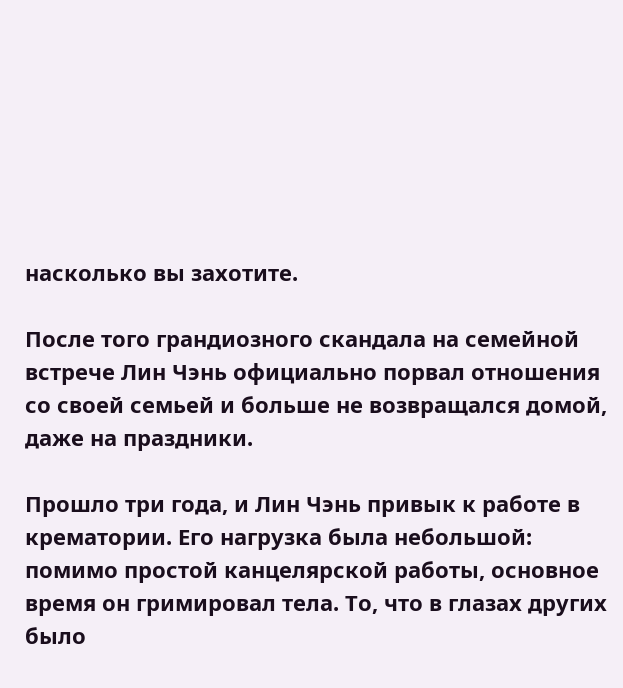насколько вы захотите.

После того грандиозного скандала на семейной встрече Лин Чэнь официально порвал отношения со своей семьей и больше не возвращался домой, даже на праздники.

Прошло три года, и Лин Чэнь привык к работе в крематории. Его нагрузка была небольшой: помимо простой канцелярской работы, основное время он гримировал тела. То, что в глазах других было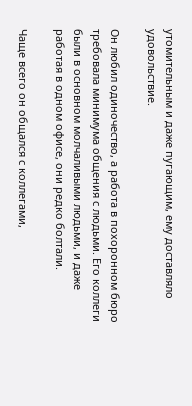утомительным и даже пугающим, ему доставляло удовольствие.

Он любил одиночество, а работа в похоронном бюро требовала минимума общения с людьми. Его коллеги были в основном молчаливыми людьми, и даже работая в одном офисе, они редко болтали.

Чаще всего он общался с коллегами,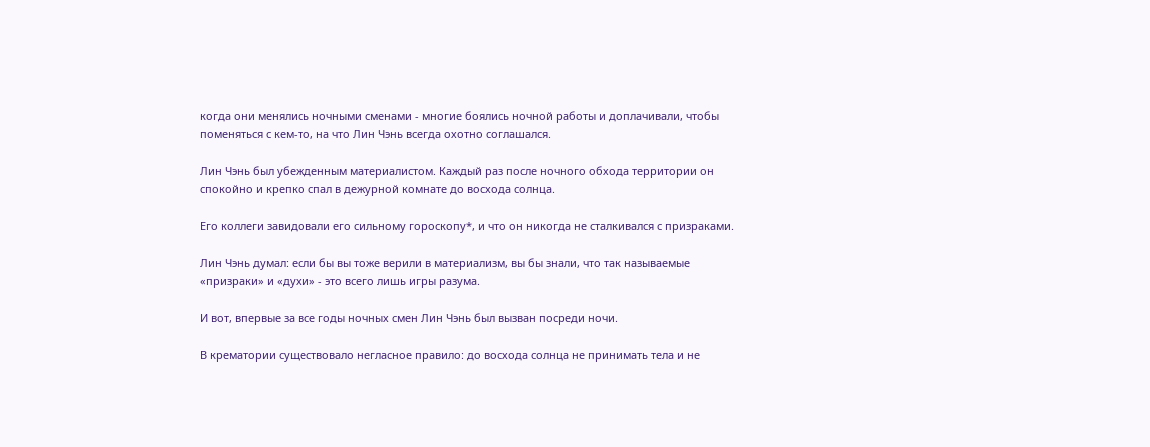когда они менялись ночными сменами - многие боялись ночной работы и доплачивали, чтобы поменяться с кем-то, на что Лин Чэнь всегда охотно соглашался.

Лин Чэнь был убежденным материалистом. Каждый раз после ночного обхода территории он спокойно и крепко спал в дежурной комнате до восхода солнца.

Его коллеги завидовали его сильному гороскопу*, и что он никогда не сталкивался с призраками.

Лин Чэнь думал: если бы вы тоже верили в материализм, вы бы знали, что так называемые «призраки» и «духи» - это всего лишь игры разума.

И вот, впервые за все годы ночных смен Лин Чэнь был вызван посреди ночи.

В крематории существовало негласное правило: до восхода солнца не принимать тела и не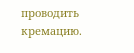проводить кремацию.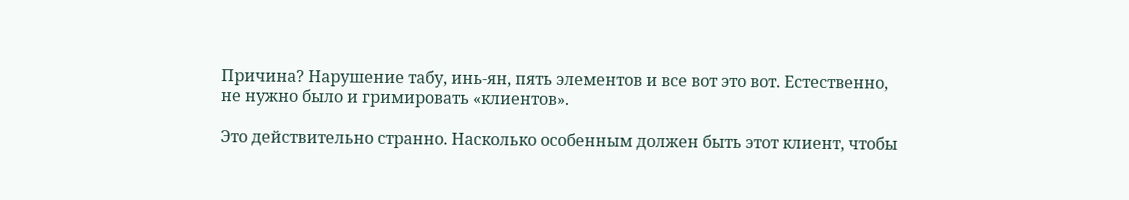Причина? Нарушение табу, инь-ян, пять элементов и все вот это вот. Естественно, не нужно было и гримировать «клиентов».

Это действительно странно. Насколько особенным должен быть этот клиент, чтобы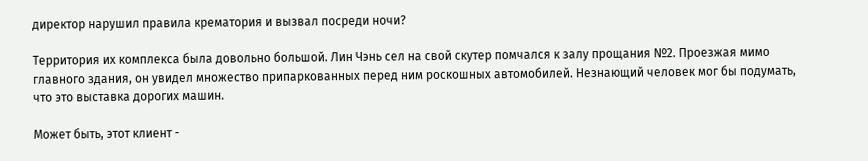директор нарушил правила крематория и вызвал посреди ночи?

Территория их комплекса была довольно большой. Лин Чэнь сел на свой скутер помчался к залу прощания №2. Проезжая мимо главного здания, он увидел множество припаркованных перед ним роскошных автомобилей. Незнающий человек мог бы подумать, что это выставка дорогих машин.

Может быть, этот клиент -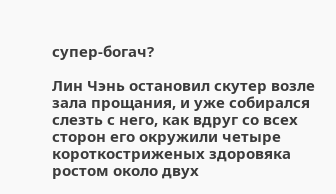супер-богач?

Лин Чэнь остановил скутер возле зала прощания, и уже собирался слезть с него, как вдруг со всех сторон его окружили четыре короткостриженых здоровяка ростом около двух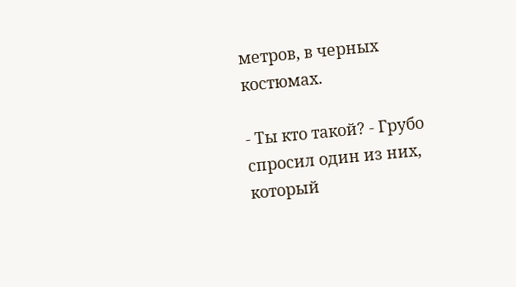метров, в черных костюмах.

- Ты кто такой? - Грубо спросил один из них, который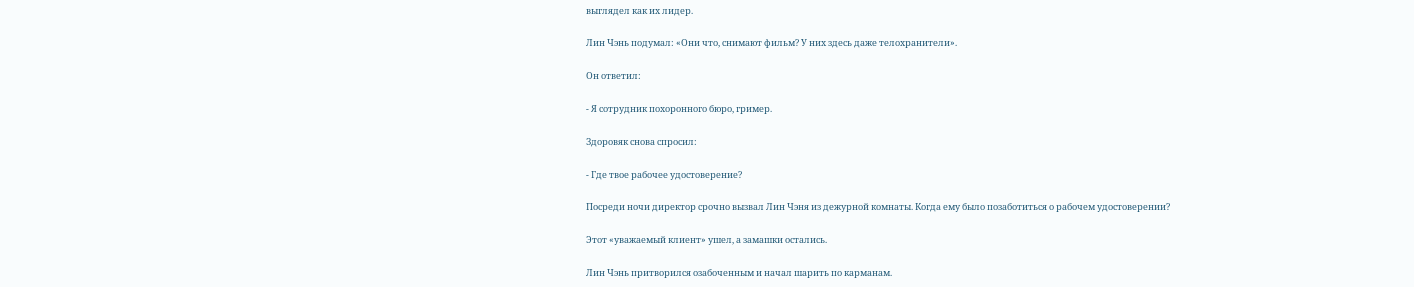выглядел как их лидер.

Лин Чэнь подумал: «Они что, снимают фильм? У них здесь даже телохранители».

Он ответил:

- Я сотрудник похоронного бюро, гример.

Здоровяк снова спросил:

- Где твое рабочее удостоверение?

Посреди ночи директор срочно вызвал Лин Чэня из дежурной комнаты. Когда ему было позаботиться о рабочем удостоверении?

Этот «уважаемый клиент» ушел, а замашки остались.

Лин Чэнь притворился озабоченным и начал шарить по карманам.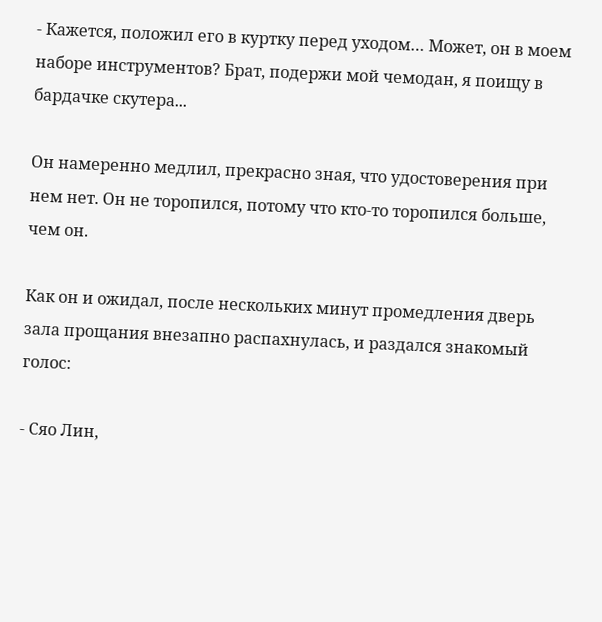- Кажется, положил его в куртку перед уходом… Может, он в моем наборе инструментов? Брат, подержи мой чемодан, я поищу в бардачке скутера...

Он намеренно медлил, прекрасно зная, что удостоверения при нем нет. Он не торопился, потому что кто-то торопился больше, чем он.

Как он и ожидал, после нескольких минут промедления дверь зала прощания внезапно распахнулась, и раздался знакомый голос:

- Сяо Лин,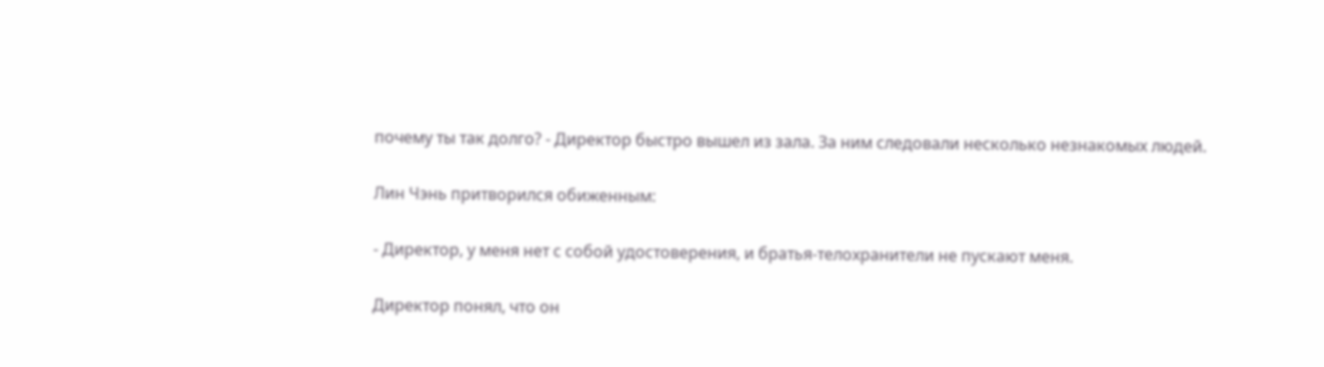почему ты так долго? - Директор быстро вышел из зала. За ним следовали несколько незнакомых людей.

Лин Чэнь притворился обиженным:

- Директор, у меня нет с собой удостоверения, и братья-телохранители не пускают меня.

Директор понял, что он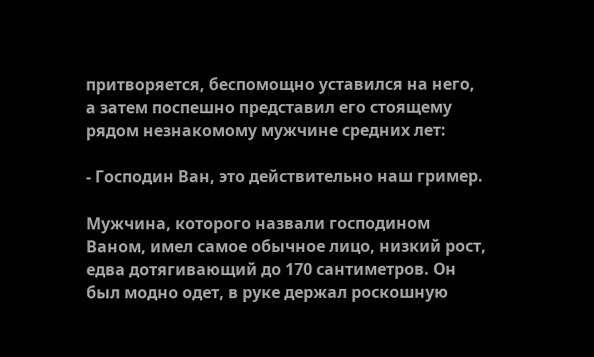притворяется, беспомощно уставился на него, а затем поспешно представил его стоящему рядом незнакомому мужчине средних лет:

- Господин Ван, это действительно наш гример.

Мужчина, которого назвали господином Ваном, имел самое обычное лицо, низкий рост, едва дотягивающий до 170 сантиметров. Он был модно одет, в руке держал роскошную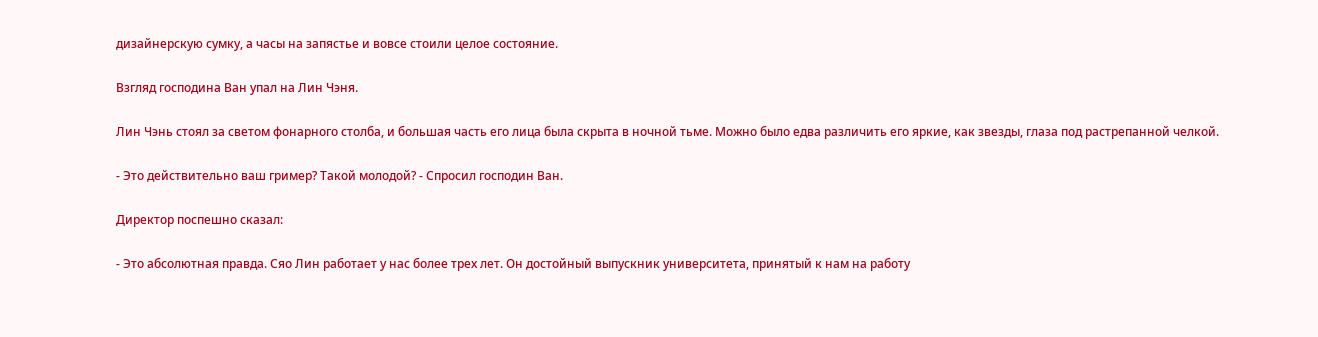дизайнерскую сумку, а часы на запястье и вовсе стоили целое состояние.

Взгляд господина Ван упал на Лин Чэня.

Лин Чэнь стоял за светом фонарного столба, и большая часть его лица была скрыта в ночной тьме. Можно было едва различить его яркие, как звезды, глаза под растрепанной челкой.

- Это действительно ваш гример? Такой молодой? - Спросил господин Ван.

Директор поспешно сказал:

- Это абсолютная правда. Сяо Лин работает у нас более трех лет. Он достойный выпускник университета, принятый к нам на работу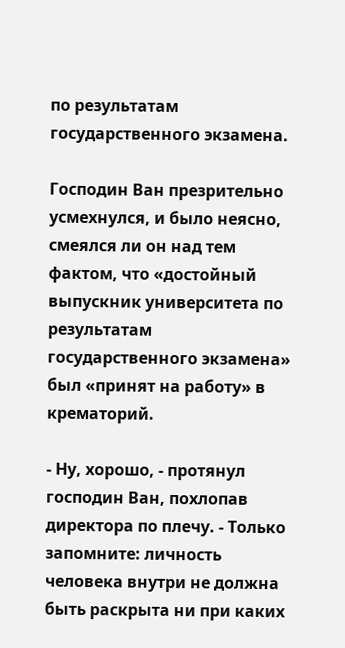по результатам государственного экзамена.

Господин Ван презрительно усмехнулся, и было неясно, смеялся ли он над тем фактом, что «достойный выпускник университета по результатам государственного экзамена» был «принят на работу» в крематорий.

- Ну, хорошо, - протянул господин Ван, похлопав директора по плечу. - Только запомните: личность человека внутри не должна быть раскрыта ни при каких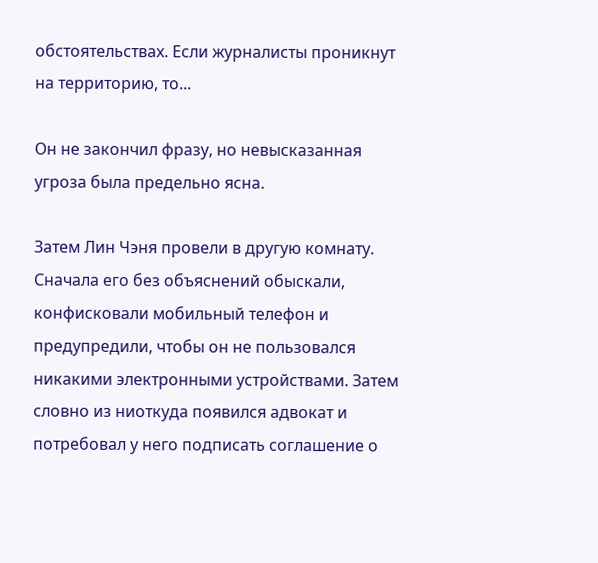обстоятельствах. Если журналисты проникнут на территорию, то...

Он не закончил фразу, но невысказанная угроза была предельно ясна.

Затем Лин Чэня провели в другую комнату. Сначала его без объяснений обыскали, конфисковали мобильный телефон и предупредили, чтобы он не пользовался никакими электронными устройствами. Затем словно из ниоткуда появился адвокат и потребовал у него подписать соглашение о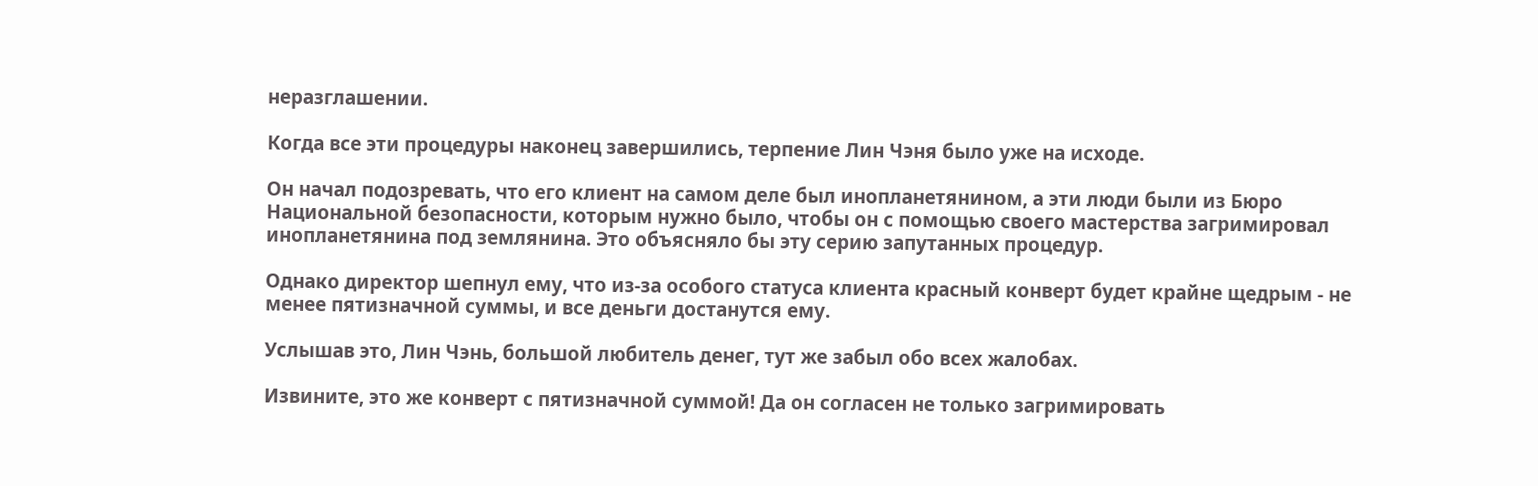неразглашении.

Когда все эти процедуры наконец завершились, терпение Лин Чэня было уже на исходе.

Он начал подозревать, что его клиент на самом деле был инопланетянином, а эти люди были из Бюро Национальной безопасности, которым нужно было, чтобы он с помощью своего мастерства загримировал инопланетянина под землянина. Это объясняло бы эту серию запутанных процедур.

Однако директор шепнул ему, что из-за особого статуса клиента красный конверт будет крайне щедрым - не менее пятизначной суммы, и все деньги достанутся ему.

Услышав это, Лин Чэнь, большой любитель денег, тут же забыл обо всех жалобах.

Извините, это же конверт с пятизначной суммой! Да он согласен не только загримировать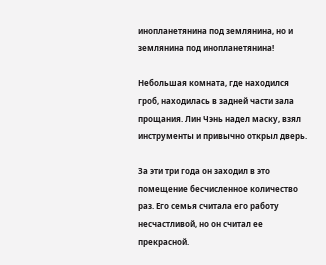инопланетянина под землянина, но и землянина под инопланетянина!

Небольшая комната, где находился гроб, находилась в задней части зала прощания. Лин Чэнь надел маску, взял инструменты и привычно открыл дверь.

За эти три года он заходил в это помещение бесчисленное количество раз. Его семья считала его работу несчастливой, но он считал ее прекрасной.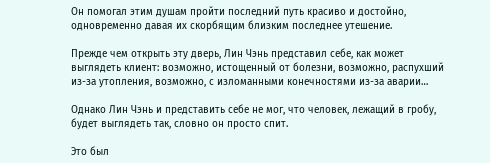Он помогал этим душам пройти последний путь красиво и достойно, одновременно давая их скорбящим близким последнее утешение.

Прежде чем открыть эту дверь, Лин Чэнь представил себе, как может выглядеть клиент: возможно, истощенный от болезни, возможно, распухший из-за утопления, возможно, с изломанными конечностями из-за аварии…

Однако Лин Чэнь и представить себе не мог, что человек, лежащий в гробу, будет выглядеть так, словно он просто спит.

Это был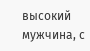высокий мужчина, с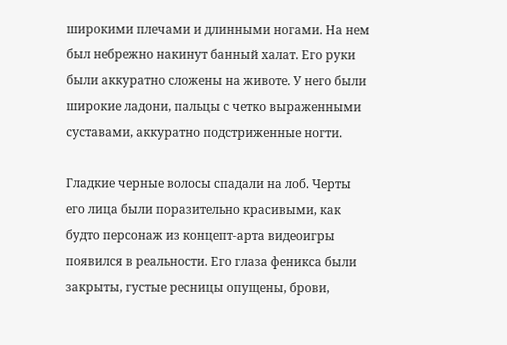широкими плечами и длинными ногами. На нем был небрежно накинут банный халат. Его руки были аккуратно сложены на животе. У него были широкие ладони, пальцы с четко выраженными суставами, аккуратно подстриженные ногти.

Гладкие черные волосы спадали на лоб. Черты его лица были поразительно красивыми, как будто персонаж из концепт-арта видеоигры появился в реальности. Его глаза феникса были закрыты, густые ресницы опущены, брови,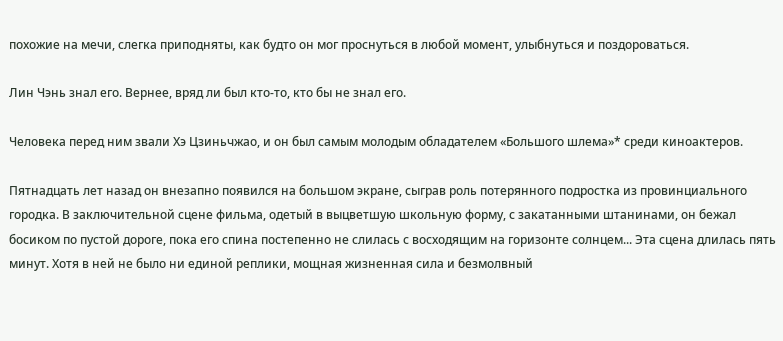похожие на мечи, слегка приподняты, как будто он мог проснуться в любой момент, улыбнуться и поздороваться.

Лин Чэнь знал его. Вернее, вряд ли был кто-то, кто бы не знал его.

Человека перед ним звали Хэ Цзиньчжао, и он был самым молодым обладателем «Большого шлема»* среди киноактеров.

Пятнадцать лет назад он внезапно появился на большом экране, сыграв роль потерянного подростка из провинциального городка. В заключительной сцене фильма, одетый в выцветшую школьную форму, с закатанными штанинами, он бежал босиком по пустой дороге, пока его спина постепенно не слилась с восходящим на горизонте солнцем... Эта сцена длилась пять минут. Хотя в ней не было ни единой реплики, мощная жизненная сила и безмолвный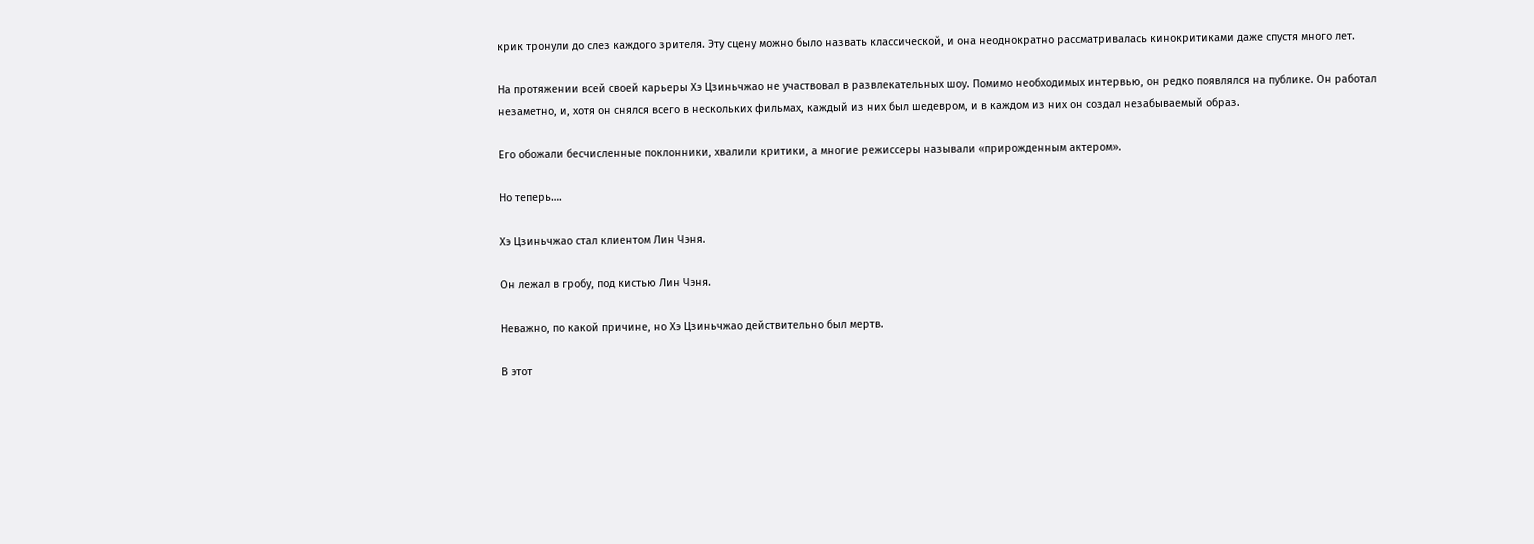крик тронули до слез каждого зрителя. Эту сцену можно было назвать классической, и она неоднократно рассматривалась кинокритиками даже спустя много лет.

На протяжении всей своей карьеры Хэ Цзиньчжао не участвовал в развлекательных шоу. Помимо необходимых интервью, он редко появлялся на публике. Он работал незаметно, и, хотя он снялся всего в нескольких фильмах, каждый из них был шедевром, и в каждом из них он создал незабываемый образ.

Его обожали бесчисленные поклонники, хвалили критики, а многие режиссеры называли «прирожденным актером».

Но теперь….

Хэ Цзиньчжао стал клиентом Лин Чэня.

Он лежал в гробу, под кистью Лин Чэня.

Неважно, по какой причине, но Хэ Цзиньчжао действительно был мертв.

В этот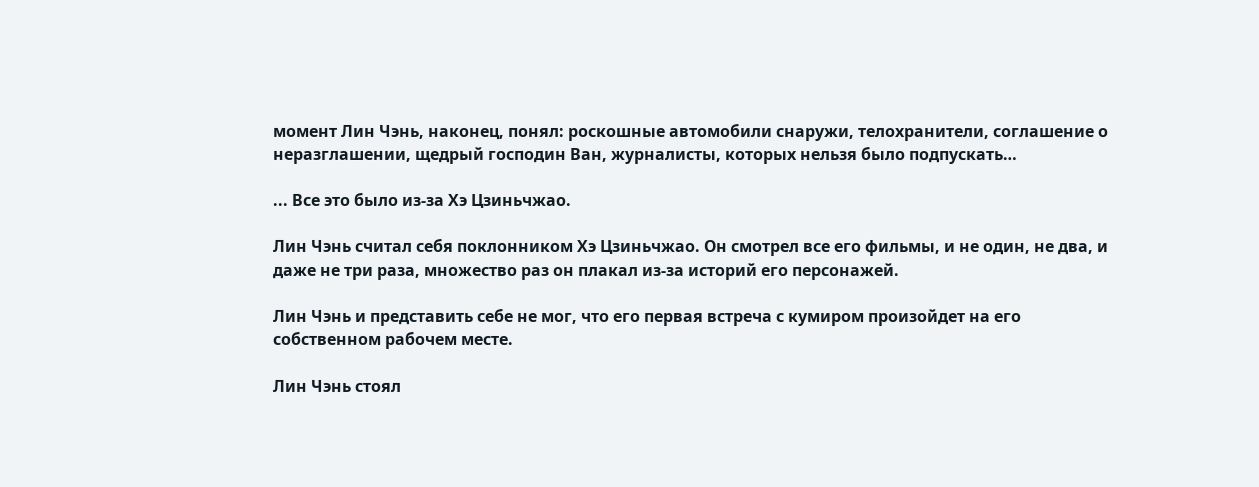момент Лин Чэнь, наконец, понял: роскошные автомобили снаружи, телохранители, соглашение о неразглашении, щедрый господин Ван, журналисты, которых нельзя было подпускать…

... Все это было из-за Хэ Цзиньчжао.

Лин Чэнь считал себя поклонником Хэ Цзиньчжао. Он смотрел все его фильмы, и не один, не два, и даже не три раза, множество раз он плакал из-за историй его персонажей.

Лин Чэнь и представить себе не мог, что его первая встреча с кумиром произойдет на его собственном рабочем месте.

Лин Чэнь стоял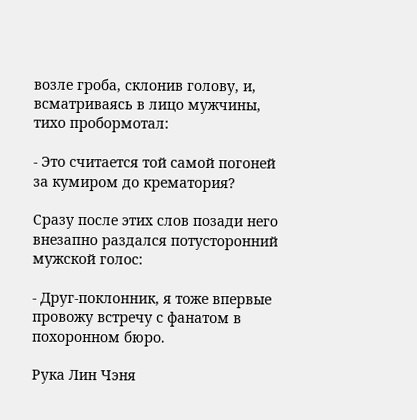возле гроба, склонив голову, и, всматриваясь в лицо мужчины, тихо пробормотал:

- Это считается той самой погоней за кумиром до крематория?

Сразу после этих слов позади него внезапно раздался потусторонний мужской голос:

- Друг-поклонник, я тоже впервые провожу встречу с фанатом в похоронном бюро.

Рука Лин Чэня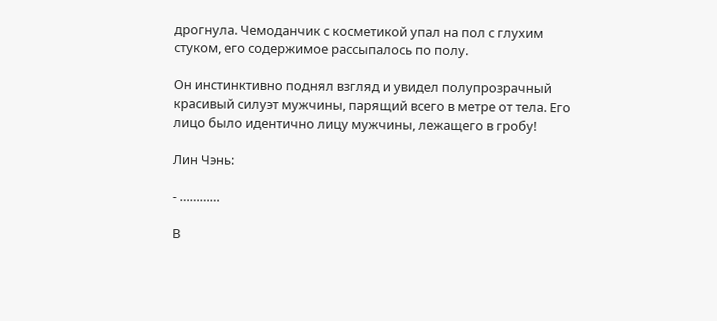дрогнула. Чемоданчик с косметикой упал на пол с глухим стуком, его содержимое рассыпалось по полу.

Он инстинктивно поднял взгляд и увидел полупрозрачный красивый силуэт мужчины, парящий всего в метре от тела. Его лицо было идентично лицу мужчины, лежащего в гробу!

Лин Чэнь:

- …………

В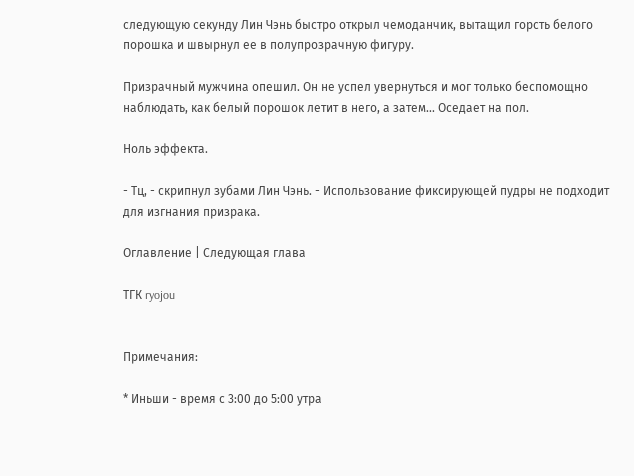следующую секунду Лин Чэнь быстро открыл чемоданчик, вытащил горсть белого порошка и швырнул ее в полупрозрачную фигуру.

Призрачный мужчина опешил. Он не успел увернуться и мог только беспомощно наблюдать, как белый порошок летит в него, а затем... Оседает на пол.

Ноль эффекта.

- Тц, - скрипнул зубами Лин Чэнь. - Использование фиксирующей пудры не подходит для изгнания призрака.

Оглавление | Следующая глава

ТГК ryojou


Примечания:

* Иньши - время с 3:00 до 5:00 утра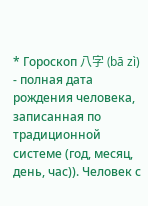* Гороскоп 八字 (bā zì) - полная дата рождения человека, записанная по традиционной системе (год, месяц, день, час)). Человек с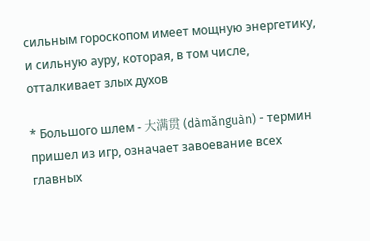сильным гороскопом имеет мощную энергетику, и сильную ауру, которая, в том числе, отталкивает злых духов

* Большого шлем - 大满贯 (dàmǎnguàn) - термин пришел из игр, означает завоевание всех главных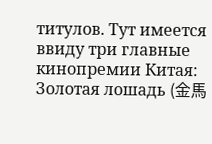титулов. Тут имеется ввиду три главные кинопремии Китая: Золотая лошадь (金馬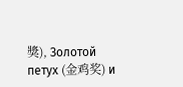獎), Золотой петух (金鸡奖) и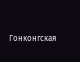Гонконгская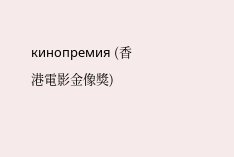кинопремия (香港電影金像獎)